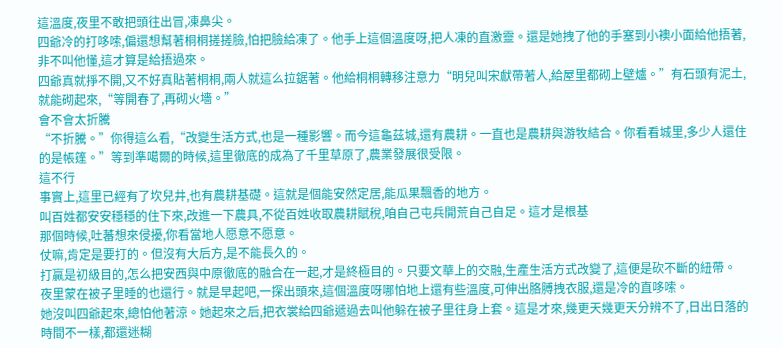這溫度,夜里不敢把頭往出冒,凍鼻尖。
四爺冷的打哆嗦,偏還想幫著桐桐搓搓臉,怕把臉給凍了。他手上這個溫度呀,把人凍的直激靈。還是她拽了他的手塞到小襖小面給他捂著,非不叫他懂,這才算是給捂過來。
四爺真就掙不開,又不好真貼著桐桐,兩人就這么拉鋸著。他給桐桐轉移注意力“明兒叫宋獻帶著人,給屋里都砌上壁爐。”有石頭有泥土,就能砌起來,“等開春了,再砌火墻。”
會不會太折騰
“不折騰。”你得這么看,“改變生活方式,也是一種影響。而今這龜茲城,還有農耕。一直也是農耕與游牧結合。你看看城里,多少人還住的是帳篷。”等到準噶爾的時候,這里徹底的成為了千里草原了,農業發展很受限。
這不行
事實上,這里已經有了坎兒井,也有農耕基礎。這就是個能安然定居,能瓜果飄香的地方。
叫百姓都安安穩穩的住下來,改進一下農具,不從百姓收取農耕賦稅,咱自己屯兵開荒自己自足。這才是根基
那個時候,吐蕃想來侵擾,你看當地人愿意不愿意。
仗嘛,肯定是要打的。但沒有大后方,是不能長久的。
打贏是初級目的,怎么把安西與中原徹底的融合在一起,才是終極目的。只要文華上的交融,生產生活方式改變了,這便是砍不斷的紐帶。
夜里蒙在被子里睡的也還行。就是早起吧,一探出頭來,這個溫度呀哪怕地上還有些溫度,可伸出胳膊拽衣服,還是冷的直哆嗦。
她沒叫四爺起來,總怕他著涼。她起來之后,把衣裳給四爺遞過去叫他躲在被子里往身上套。這是才來,幾更天幾更天分辨不了,日出日落的時間不一樣,都還迷糊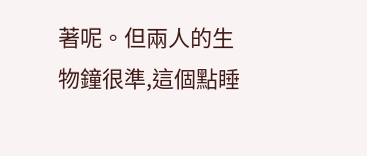著呢。但兩人的生物鐘很準,這個點睡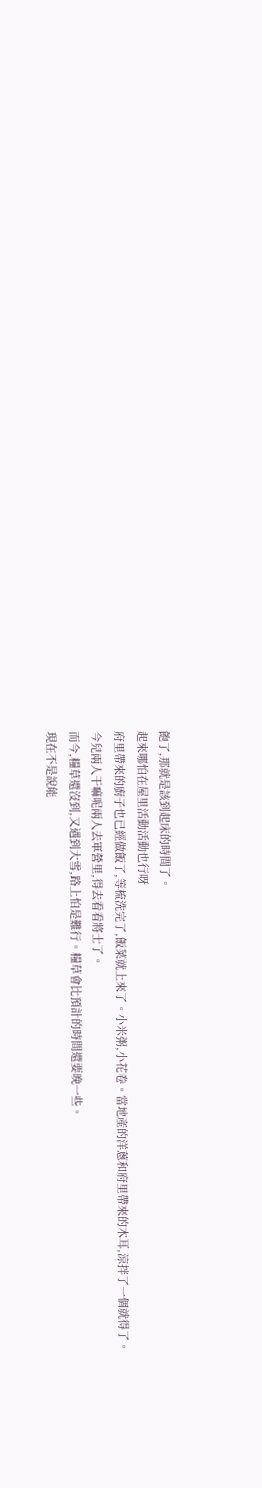飽了,那就是該到起床的時間了。
起來哪怕在屋里活動活動也行呀
府里帶來的廚子也已經做飯了,等梳洗完了,飯菜就上來了。小米粥,小花卷。當地產的洋蔥和府里帶來的木耳,涼拌了一個就得了。
今兒兩人干嘛呢兩人去軍營里,得去看看將士了。
而今,糧草還沒到,又遇到大雪,路上怕是難行。糧草會比預計的時間還要晚一些。
現在不是說能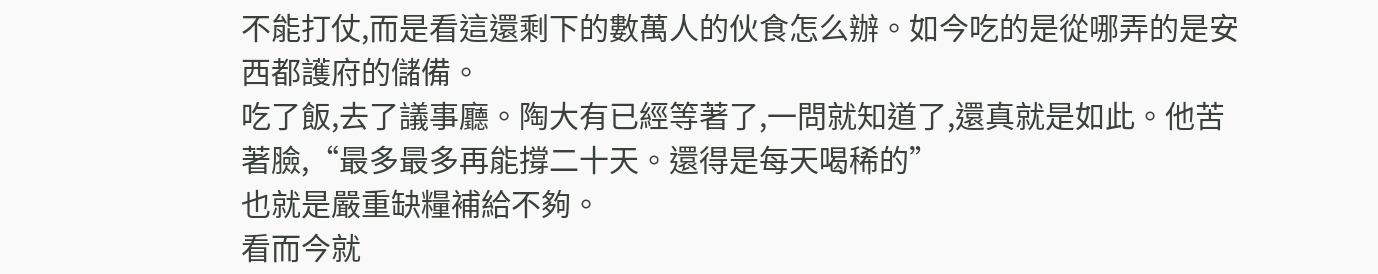不能打仗,而是看這還剩下的數萬人的伙食怎么辦。如今吃的是從哪弄的是安西都護府的儲備。
吃了飯,去了議事廳。陶大有已經等著了,一問就知道了,還真就是如此。他苦著臉,“最多最多再能撐二十天。還得是每天喝稀的”
也就是嚴重缺糧補給不夠。
看而今就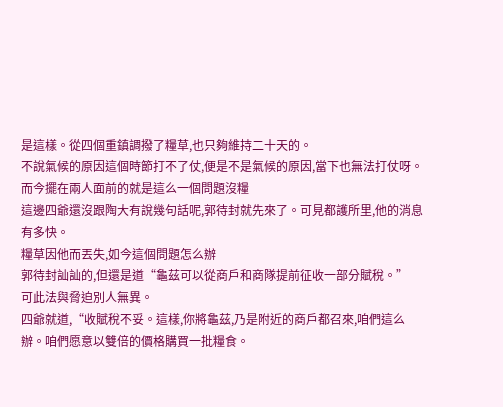是這樣。從四個重鎮調撥了糧草,也只夠維持二十天的。
不說氣候的原因這個時節打不了仗,便是不是氣候的原因,當下也無法打仗呀。
而今擺在兩人面前的就是這么一個問題沒糧
這邊四爺還沒跟陶大有說幾句話呢,郭待封就先來了。可見都護所里,他的消息有多快。
糧草因他而丟失,如今這個問題怎么辦
郭待封訕訕的,但還是道“龜茲可以從商戶和商隊提前征收一部分賦稅。”
可此法與脅迫別人無異。
四爺就道,“收賦稅不妥。這樣,你將龜茲,乃是附近的商戶都召來,咱們這么辦。咱們愿意以雙倍的價格購買一批糧食。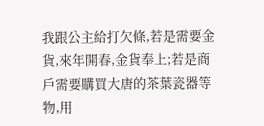我跟公主給打欠條,若是需要金貨,來年開春,金貨奉上;若是商戶需要購買大唐的茶葉瓷器等物,用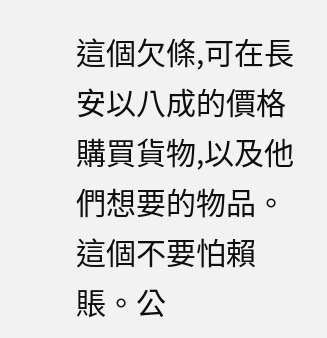這個欠條,可在長安以八成的價格購買貨物,以及他們想要的物品。這個不要怕賴賬。公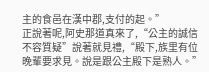主的食邑在漢中郡,支付的起。”
正說著呢,阿史那道真來了,“公主的誠信不容質疑”說著就見禮,“殿下,族里有位晚輩要求見。說是跟公主殿下是熟人。”